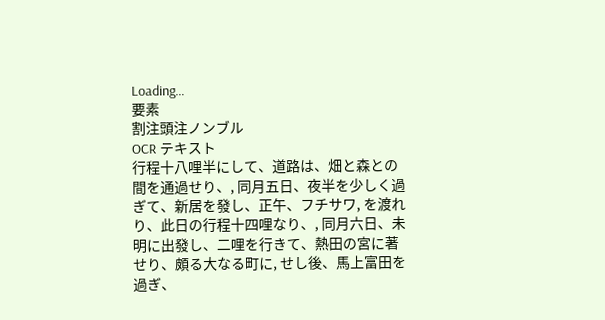Loading…
要素
割注頭注ノンブル
OCR テキスト
行程十八哩半にして、道路は、畑と森との間を通過せり、, 同月五日、夜半を少しく過ぎて、新居を發し、正午、フチサワ, を渡れり、此日の行程十四哩なり、, 同月六日、未明に出發し、二哩を行きて、熱田の宮に著せり、頗る大なる町に, せし後、馬上富田を過ぎ、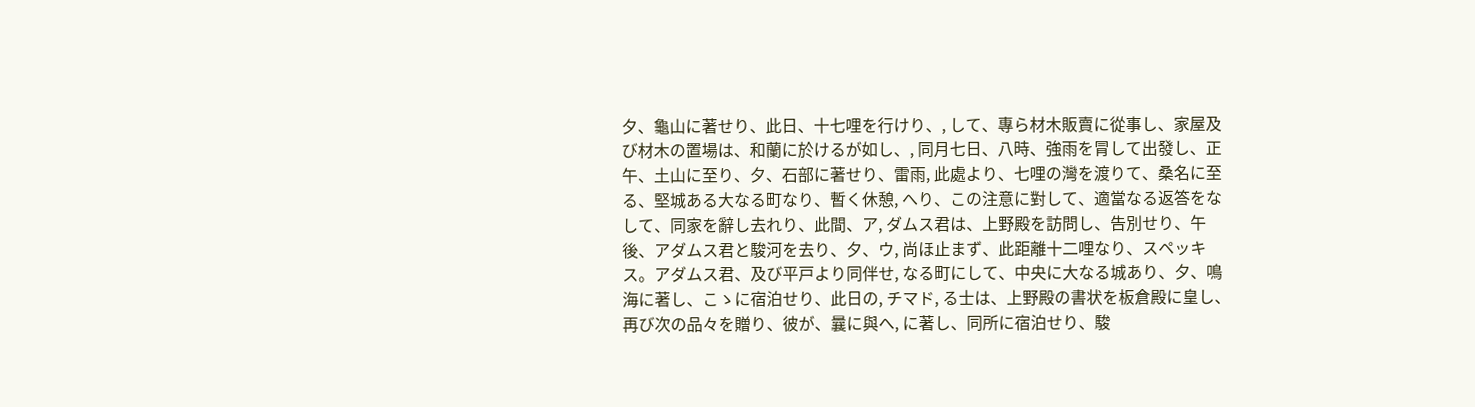夕、龜山に著せり、此日、十七哩を行けり、, して、專ら材木販賣に從事し、家屋及び材木の置場は、和蘭に於けるが如し、, 同月七日、八時、強雨を冐して出發し、正午、土山に至り、夕、石部に著せり、雷雨, 此處より、七哩の灣を渡りて、桑名に至る、堅城ある大なる町なり、暫く休憩, へり、この注意に對して、適當なる返答をなして、同家を辭し去れり、此間、ア, ダムス君は、上野殿を訪問し、告別せり、午後、アダムス君と駿河を去り、夕、ウ, 尚ほ止まず、此距離十二哩なり、スペッキス。アダムス君、及び平戸より同伴せ, なる町にして、中央に大なる城あり、夕、鳴海に著し、こゝに宿泊せり、此日の, チマド, る士は、上野殿の書状を板倉殿に皇し、再び次の品々を贈り、彼が、曩に與へ, に著し、同所に宿泊せり、駿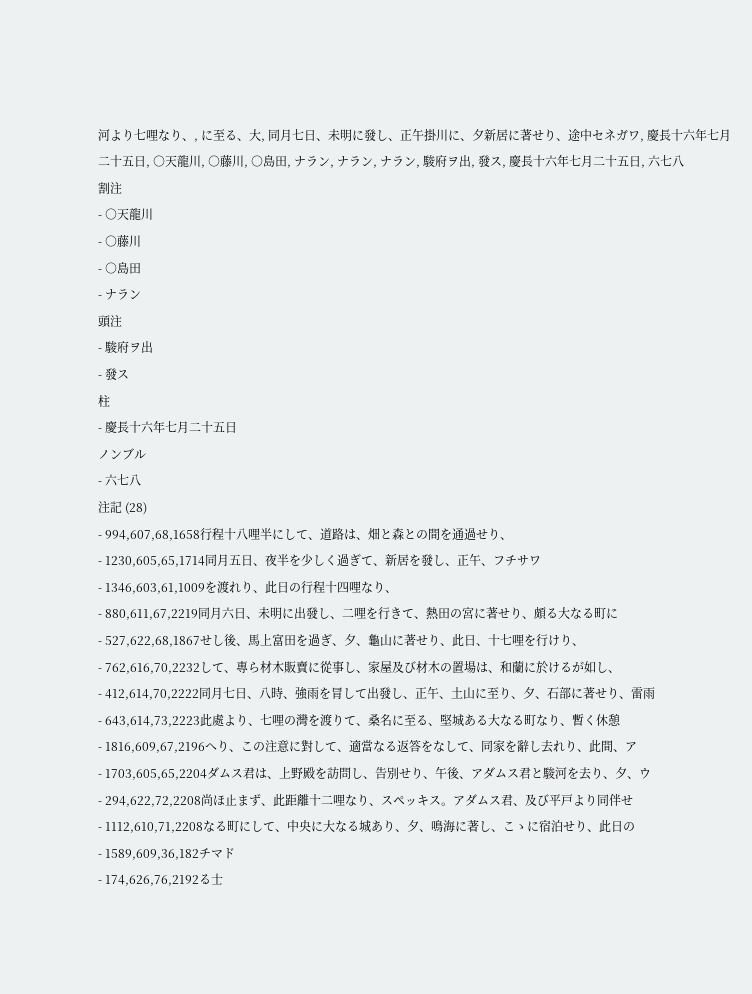河より七哩なり、, に至る、大, 同月七日、未明に發し、正午掛川に、夕新居に著せり、途中セネガワ, 慶長十六年七月二十五日, ○天龍川, ○藤川, ○島田, ナラン, ナラン, ナラン, 駿府ヲ出, 發ス, 慶長十六年七月二十五日, 六七八
割注
- ○天龍川
- ○藤川
- ○島田
- ナラン
頭注
- 駿府ヲ出
- 發ス
柱
- 慶長十六年七月二十五日
ノンブル
- 六七八
注記 (28)
- 994,607,68,1658行程十八哩半にして、道路は、畑と森との間を通過せり、
- 1230,605,65,1714同月五日、夜半を少しく過ぎて、新居を發し、正午、フチサワ
- 1346,603,61,1009を渡れり、此日の行程十四哩なり、
- 880,611,67,2219同月六日、未明に出發し、二哩を行きて、熱田の宮に著せり、頗る大なる町に
- 527,622,68,1867せし後、馬上富田を過ぎ、夕、龜山に著せり、此日、十七哩を行けり、
- 762,616,70,2232して、專ら材木販賣に從事し、家屋及び材木の置場は、和蘭に於けるが如し、
- 412,614,70,2222同月七日、八時、強雨を冐して出發し、正午、土山に至り、夕、石部に著せり、雷雨
- 643,614,73,2223此處より、七哩の灣を渡りて、桑名に至る、堅城ある大なる町なり、暫く休憩
- 1816,609,67,2196へり、この注意に對して、適當なる返答をなして、同家を辭し去れり、此間、ア
- 1703,605,65,2204ダムス君は、上野殿を訪問し、告別せり、午後、アダムス君と駿河を去り、夕、ウ
- 294,622,72,2208尚ほ止まず、此距離十二哩なり、スペッキス。アダムス君、及び平戸より同伴せ
- 1112,610,71,2208なる町にして、中央に大なる城あり、夕、鳴海に著し、こゝに宿泊せり、此日の
- 1589,609,36,182チマド
- 174,626,76,2192る士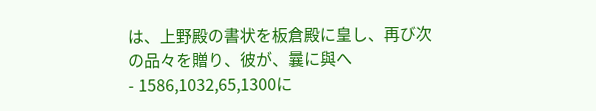は、上野殿の書状を板倉殿に皇し、再び次の品々を贈り、彼が、曩に與へ
- 1586,1032,65,1300に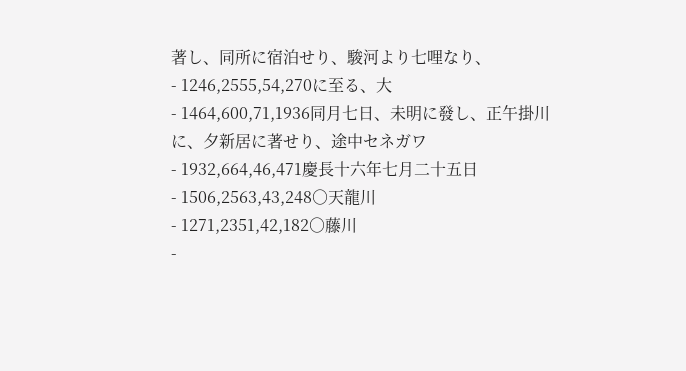著し、同所に宿泊せり、駿河より七哩なり、
- 1246,2555,54,270に至る、大
- 1464,600,71,1936同月七日、未明に發し、正午掛川に、夕新居に著せり、途中セネガワ
- 1932,664,46,471慶長十六年七月二十五日
- 1506,2563,43,248○天龍川
- 1271,2351,42,182○藤川
-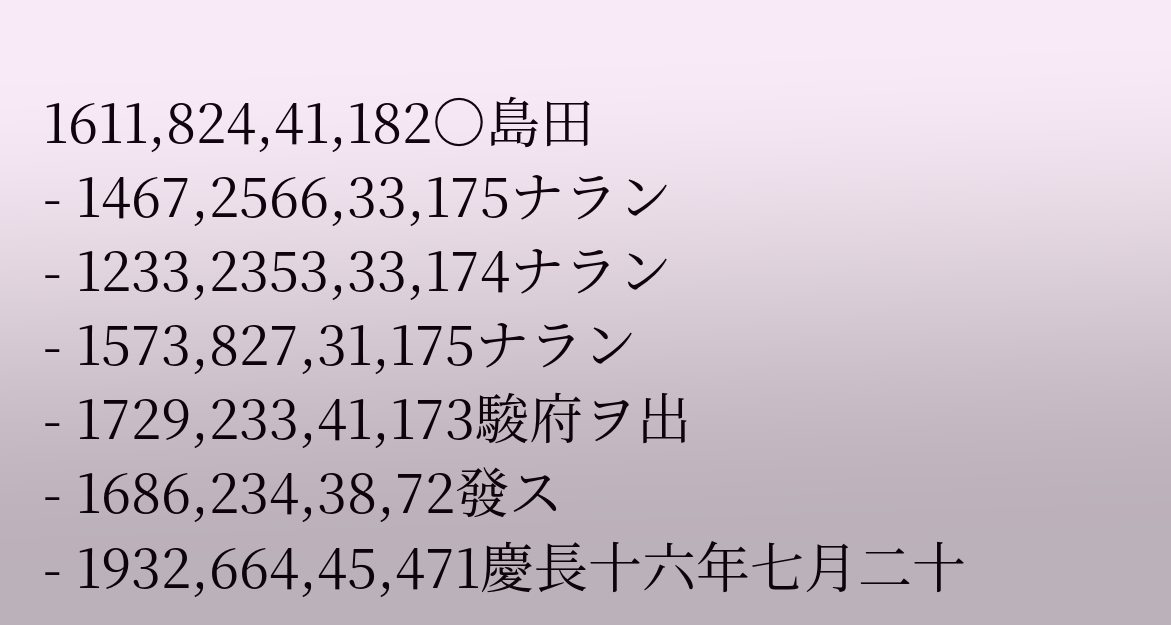1611,824,41,182○島田
- 1467,2566,33,175ナラン
- 1233,2353,33,174ナラン
- 1573,827,31,175ナラン
- 1729,233,41,173駿府ヲ出
- 1686,234,38,72發ス
- 1932,664,45,471慶長十六年七月二十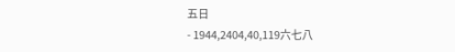五日
- 1944,2404,40,119六七八